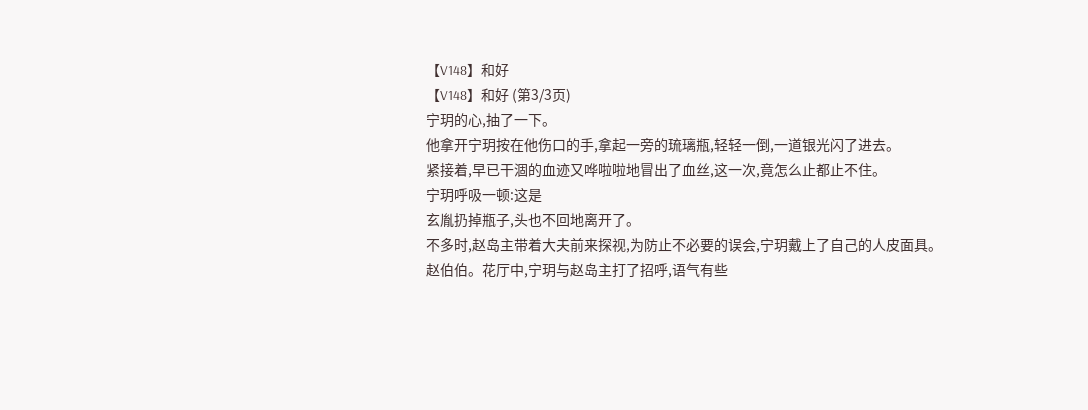【V148】和好
【V148】和好 (第3/3页)
宁玥的心,抽了一下。
他拿开宁玥按在他伤口的手,拿起一旁的琉璃瓶,轻轻一倒,一道银光闪了进去。
紧接着,早已干涸的血迹又哗啦啦地冒出了血丝,这一次,竟怎么止都止不住。
宁玥呼吸一顿:这是
玄胤扔掉瓶子,头也不回地离开了。
不多时,赵岛主带着大夫前来探视,为防止不必要的误会,宁玥戴上了自己的人皮面具。
赵伯伯。花厅中,宁玥与赵岛主打了招呼,语气有些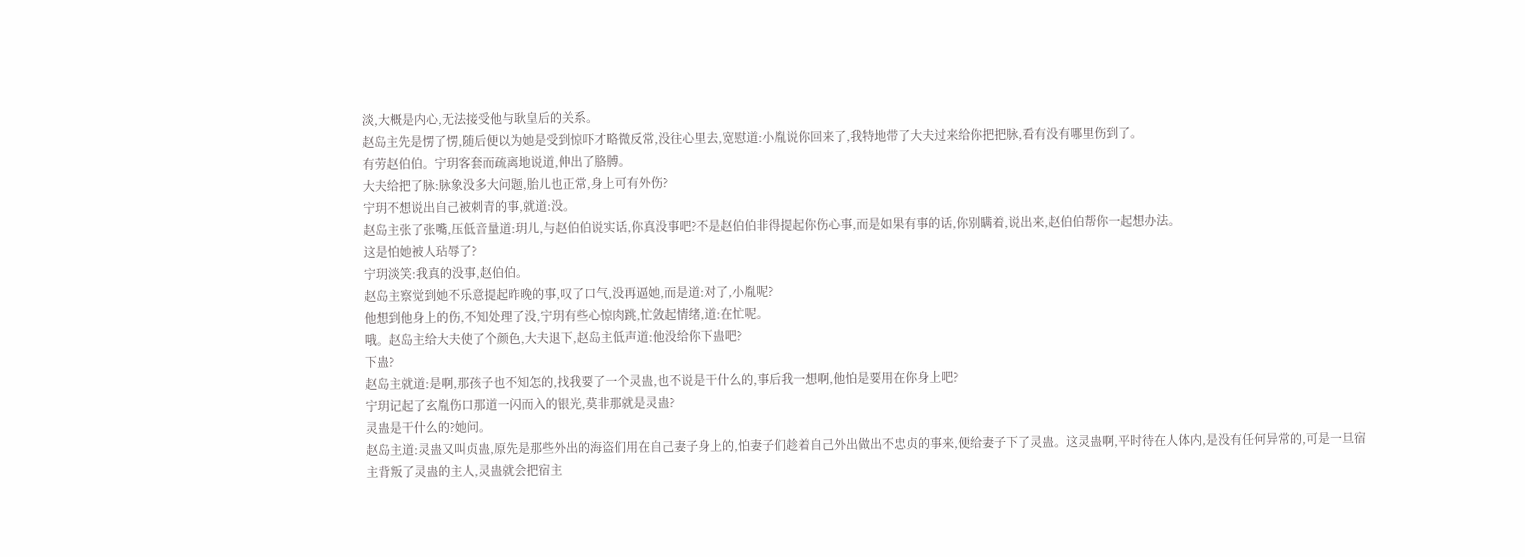淡,大概是内心,无法接受他与耿皇后的关系。
赵岛主先是愣了愣,随后便以为她是受到惊吓才略微反常,没往心里去,宽慰道:小胤说你回来了,我特地带了大夫过来给你把把脉,看有没有哪里伤到了。
有劳赵伯伯。宁玥客套而疏离地说道,伸出了胳膊。
大夫给把了脉:脉象没多大问题,胎儿也正常,身上可有外伤?
宁玥不想说出自己被刺青的事,就道:没。
赵岛主张了张嘴,压低音量道:玥儿,与赵伯伯说实话,你真没事吧?不是赵伯伯非得提起你伤心事,而是如果有事的话,你别瞒着,说出来,赵伯伯帮你一起想办法。
这是怕她被人玷辱了?
宁玥淡笑:我真的没事,赵伯伯。
赵岛主察觉到她不乐意提起昨晚的事,叹了口气,没再逼她,而是道:对了,小胤呢?
他想到他身上的伤,不知处理了没,宁玥有些心惊肉跳,忙敛起情绪,道:在忙呢。
哦。赵岛主给大夫使了个颜色,大夫退下,赵岛主低声道:他没给你下蛊吧?
下蛊?
赵岛主就道:是啊,那孩子也不知怎的,找我要了一个灵蛊,也不说是干什么的,事后我一想啊,他怕是要用在你身上吧?
宁玥记起了玄胤伤口那道一闪而入的银光,莫非那就是灵蛊?
灵蛊是干什么的?她问。
赵岛主道:灵蛊又叫贞蛊,原先是那些外出的海盗们用在自己妻子身上的,怕妻子们趁着自己外出做出不忠贞的事来,便给妻子下了灵蛊。这灵蛊啊,平时待在人体内,是没有任何异常的,可是一旦宿主背叛了灵蛊的主人,灵蛊就会把宿主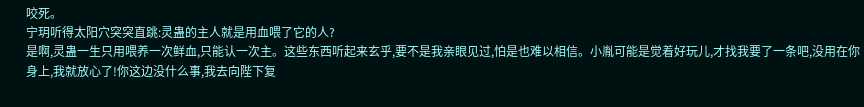咬死。
宁玥听得太阳穴突突直跳:灵蛊的主人就是用血喂了它的人?
是啊,灵蛊一生只用喂养一次鲜血,只能认一次主。这些东西听起来玄乎,要不是我亲眼见过,怕是也难以相信。小胤可能是觉着好玩儿,才找我要了一条吧,没用在你身上,我就放心了!你这边没什么事,我去向陛下复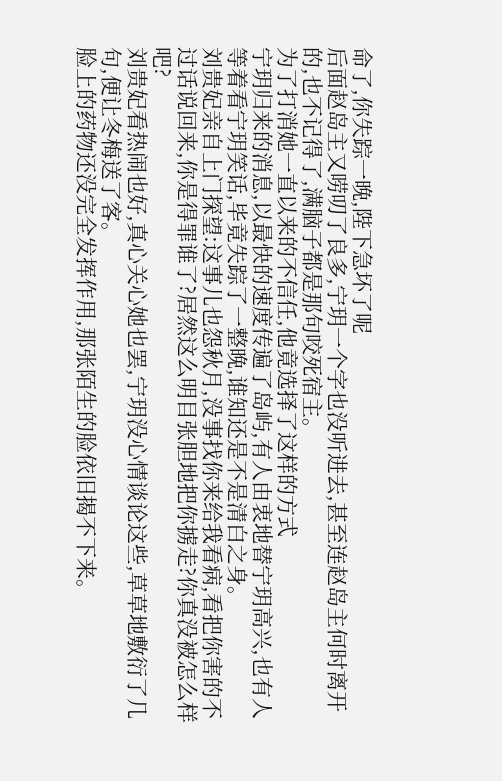命了,你失踪一晚,陛下急坏了呢
后面赵岛主又唠叨了良多,宁玥一个字也没听进去,甚至连赵岛主何时离开的,也不记得了,满脑子都是那句咬死宿主。
为了打消她一直以来的不信任,他竟选择了这样的方式
宁玥归来的消息,以最快的速度传遍了岛屿,有人由衷地替宁玥高兴,也有人等着看宁玥笑话,毕竟失踪了一整晚,谁知还是不是清白之身。
刘贵妃亲自上门探望:这事儿也怨秋月,没事找你来给我看病,看把你害的不过话说回来,你是得罪谁了?居然这么明目张胆地把你掳走?你真没被怎么样吧?
刘贵妃看热闹也好,真心关心她也罢,宁玥没心情谈论这些,草草地敷衍了几句,便让冬梅送了客。
脸上的药物还没完全发挥作用,那张陌生的脸依旧揭不下来。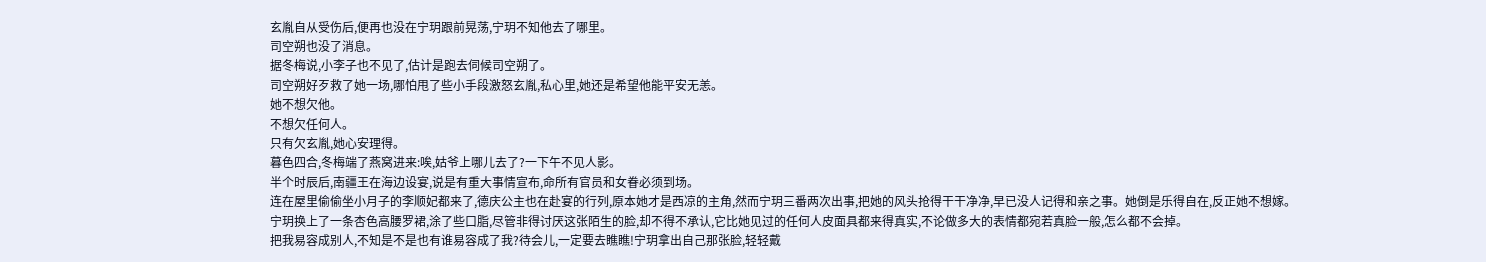玄胤自从受伤后,便再也没在宁玥跟前晃荡,宁玥不知他去了哪里。
司空朔也没了消息。
据冬梅说,小李子也不见了,估计是跑去伺候司空朔了。
司空朔好歹救了她一场,哪怕甩了些小手段激怒玄胤,私心里,她还是希望他能平安无恙。
她不想欠他。
不想欠任何人。
只有欠玄胤,她心安理得。
暮色四合,冬梅端了燕窝进来:唉,姑爷上哪儿去了?一下午不见人影。
半个时辰后,南疆王在海边设宴,说是有重大事情宣布,命所有官员和女眷必须到场。
连在屋里偷偷坐小月子的李顺妃都来了,德庆公主也在赴宴的行列,原本她才是西凉的主角,然而宁玥三番两次出事,把她的风头抢得干干净净,早已没人记得和亲之事。她倒是乐得自在,反正她不想嫁。
宁玥换上了一条杏色高腰罗裙,涂了些口脂,尽管非得讨厌这张陌生的脸,却不得不承认,它比她见过的任何人皮面具都来得真实,不论做多大的表情都宛若真脸一般,怎么都不会掉。
把我易容成别人,不知是不是也有谁易容成了我?待会儿,一定要去瞧瞧!宁玥拿出自己那张脸,轻轻戴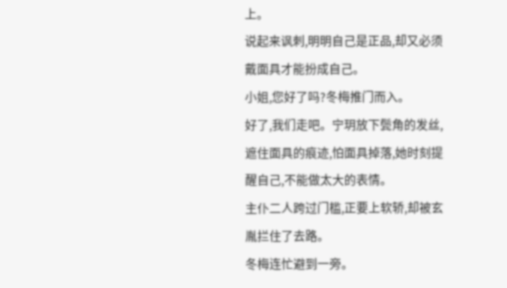上。
说起来讽刺,明明自己是正品,却又必须戴面具才能扮成自己。
小姐,您好了吗?冬梅推门而入。
好了,我们走吧。宁玥放下鬓角的发丝,遮住面具的痕迹,怕面具掉落,她时刻提醒自己,不能做太大的表情。
主仆二人跨过门槛,正要上软轿,却被玄胤拦住了去路。
冬梅连忙避到一旁。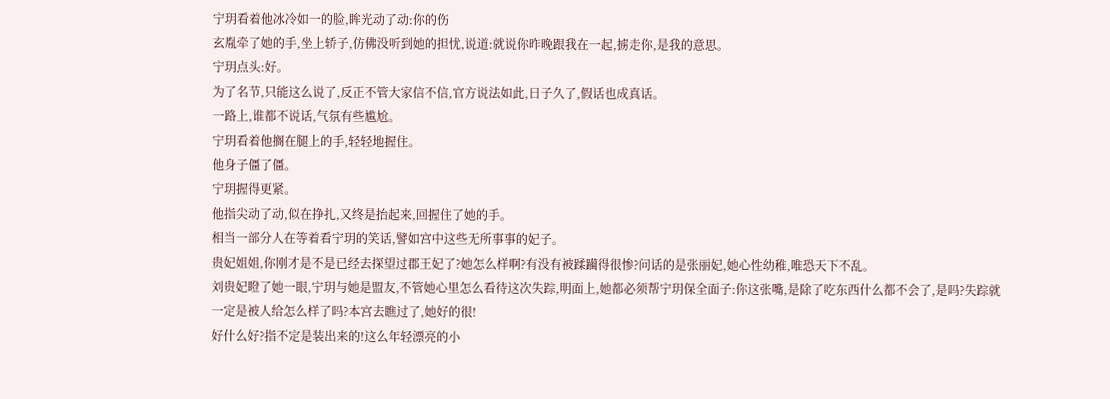宁玥看着他冰冷如一的脸,眸光动了动:你的伤
玄胤牵了她的手,坐上轿子,仿佛没听到她的担忧,说道:就说你昨晚跟我在一起,掳走你,是我的意思。
宁玥点头:好。
为了名节,只能这么说了,反正不管大家信不信,官方说法如此,日子久了,假话也成真话。
一路上,谁都不说话,气氛有些尴尬。
宁玥看着他搁在腿上的手,轻轻地握住。
他身子僵了僵。
宁玥握得更紧。
他指尖动了动,似在挣扎,又终是抬起来,回握住了她的手。
相当一部分人在等着看宁玥的笑话,譬如宫中这些无所事事的妃子。
贵妃姐姐,你刚才是不是已经去探望过郡王妃了?她怎么样啊?有没有被蹂躏得很惨?问话的是张丽妃,她心性幼稚,唯恐天下不乱。
刘贵妃瞪了她一眼,宁玥与她是盟友,不管她心里怎么看待这次失踪,明面上,她都必须帮宁玥保全面子:你这张嘴,是除了吃东西什么都不会了,是吗?失踪就一定是被人给怎么样了吗?本宫去瞧过了,她好的很!
好什么好?指不定是装出来的!这么年轻漂亮的小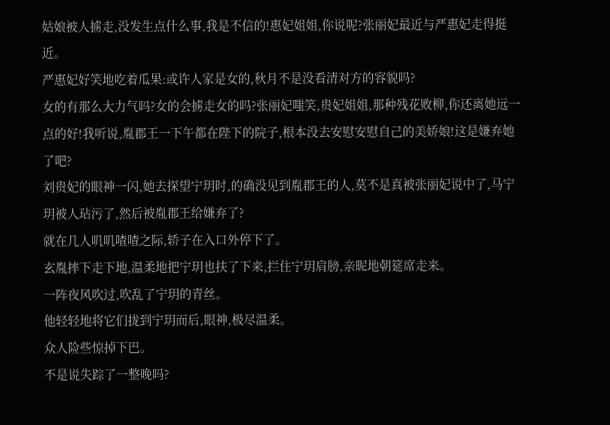姑娘被人掳走,没发生点什么事,我是不信的!惠妃姐姐,你说呢?张丽妃最近与严惠妃走得挺近。
严惠妃好笑地吃着瓜果:或许人家是女的,秋月不是没看清对方的容貌吗?
女的有那么大力气吗?女的会掳走女的吗?张丽妃嗤笑,贵妃姐姐,那种残花败柳,你还离她远一点的好!我听说,胤郡王一下午都在陛下的院子,根本没去安慰安慰自己的美娇娘!这是嫌弃她了吧?
刘贵妃的眼神一闪,她去探望宁玥时,的确没见到胤郡王的人,莫不是真被张丽妃说中了,马宁玥被人玷污了,然后被胤郡王给嫌弃了?
就在几人叽叽喳喳之际,轿子在入口外停下了。
玄胤摔下走下地,温柔地把宁玥也扶了下来,拦住宁玥肩膀,亲昵地朝筵席走来。
一阵夜风吹过,吹乱了宁玥的青丝。
他轻轻地将它们拢到宁玥而后,眼神,极尽温柔。
众人险些惊掉下巴。
不是说失踪了一整晚吗?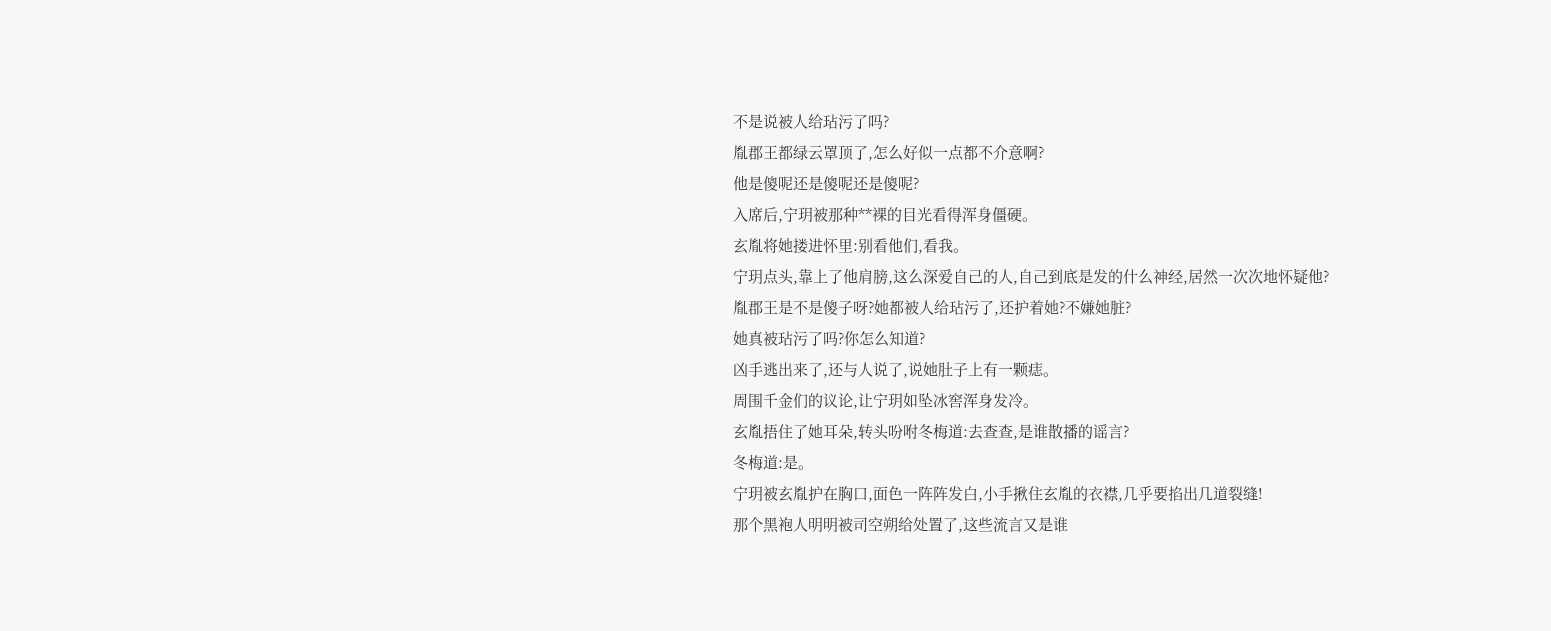不是说被人给玷污了吗?
胤郡王都绿云罩顶了,怎么好似一点都不介意啊?
他是傻呢还是傻呢还是傻呢?
入席后,宁玥被那种**裸的目光看得浑身僵硬。
玄胤将她搂进怀里:别看他们,看我。
宁玥点头,靠上了他肩膀,这么深爱自己的人,自己到底是发的什么神经,居然一次次地怀疑他?
胤郡王是不是傻子呀?她都被人给玷污了,还护着她?不嫌她脏?
她真被玷污了吗?你怎么知道?
凶手逃出来了,还与人说了,说她肚子上有一颗痣。
周围千金们的议论,让宁玥如坠冰窖浑身发冷。
玄胤捂住了她耳朵,转头吩咐冬梅道:去查查,是谁散播的谣言?
冬梅道:是。
宁玥被玄胤护在胸口,面色一阵阵发白,小手揪住玄胤的衣襟,几乎要掐出几道裂缝!
那个黑袍人明明被司空朔给处置了,这些流言又是谁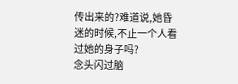传出来的?难道说,她昏迷的时候,不止一个人看过她的身子吗?
念头闪过脑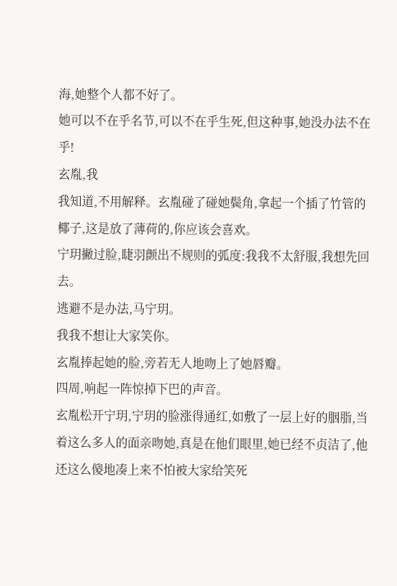海,她整个人都不好了。
她可以不在乎名节,可以不在乎生死,但这种事,她没办法不在乎!
玄胤,我
我知道,不用解释。玄胤碰了碰她鬓角,拿起一个插了竹管的椰子,这是放了薄荷的,你应该会喜欢。
宁玥撇过脸,睫羽颤出不规则的弧度:我我不太舒服,我想先回去。
逃避不是办法,马宁玥。
我我不想让大家笑你。
玄胤捧起她的脸,旁若无人地吻上了她唇瓣。
四周,响起一阵惊掉下巴的声音。
玄胤松开宁玥,宁玥的脸涨得通红,如敷了一层上好的胭脂,当着这么多人的面亲吻她,真是在他们眼里,她已经不贞洁了,他还这么傻地凑上来不怕被大家给笑死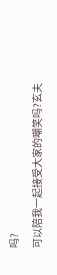吗?
可以陪我一起接受大家的嘲笑吗?玄夫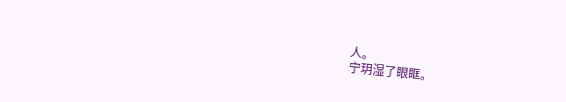人。
宁玥湿了眼眶。